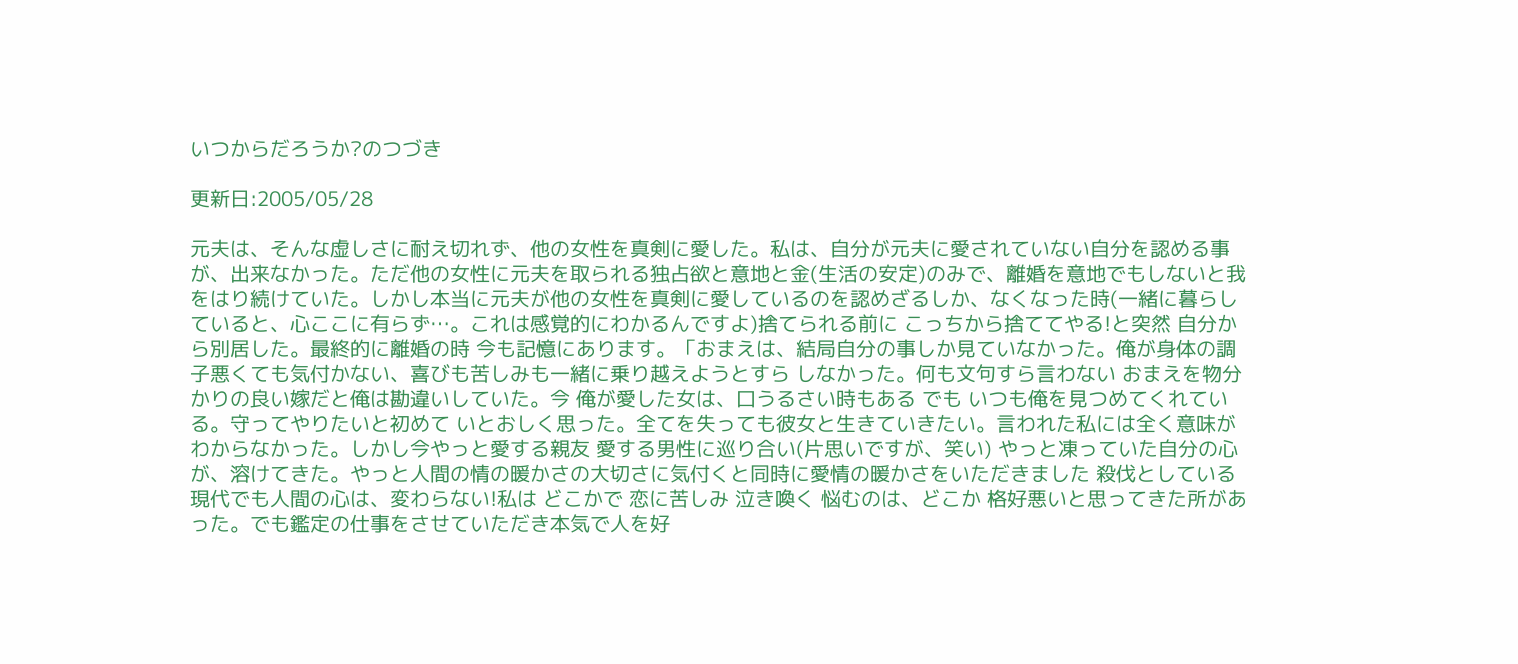いつからだろうか?のつづき

更新日:2005/05/28

元夫は、そんな虚しさに耐え切れず、他の女性を真剣に愛した。私は、自分が元夫に愛されていない自分を認める事が、出来なかった。ただ他の女性に元夫を取られる独占欲と意地と金(生活の安定)のみで、離婚を意地でもしないと我をはり続けていた。しかし本当に元夫が他の女性を真剣に愛しているのを認めざるしか、なくなった時(一緒に暮らしていると、心ここに有らず…。これは感覚的にわかるんですよ)捨てられる前に こっちから捨ててやる!と突然 自分から別居した。最終的に離婚の時 今も記憶にあります。「おまえは、結局自分の事しか見ていなかった。俺が身体の調子悪くても気付かない、喜びも苦しみも一緒に乗り越えようとすら しなかった。何も文句すら言わない おまえを物分かりの良い嫁だと俺は勘違いしていた。今 俺が愛した女は、口うるさい時もある でも いつも俺を見つめてくれている。守ってやりたいと初めて いとおしく思った。全てを失っても彼女と生きていきたい。言われた私には全く意味がわからなかった。しかし今やっと愛する親友 愛する男性に巡り合い(片思いですが、笑い) やっと凍っていた自分の心が、溶けてきた。やっと人間の情の暖かさの大切さに気付くと同時に愛情の暖かさをいただきました 殺伐としている現代でも人間の心は、変わらない!私は どこかで 恋に苦しみ 泣き喚く 悩むのは、どこか 格好悪いと思ってきた所があった。でも鑑定の仕事をさせていただき本気で人を好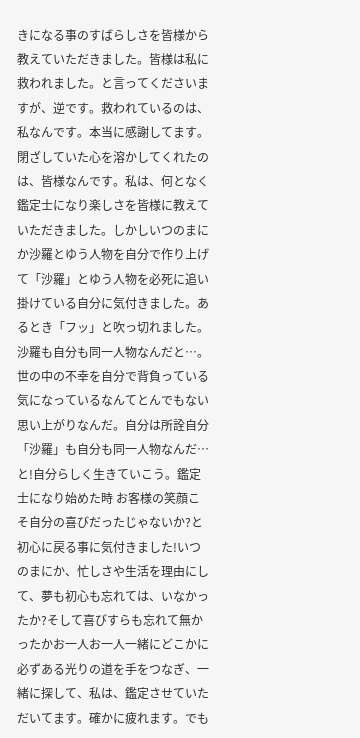きになる事のすばらしさを皆様から 教えていただきました。皆様は私に救われました。と言ってくださいますが、逆です。救われているのは、私なんです。本当に感謝してます。閉ざしていた心を溶かしてくれたのは、皆様なんです。私は、何となく鑑定士になり楽しさを皆様に教えていただきました。しかしいつのまにか沙羅とゆう人物を自分で作り上げて「沙羅」とゆう人物を必死に追い掛けている自分に気付きました。あるとき「フッ」と吹っ切れました。沙羅も自分も同一人物なんだと…。世の中の不幸を自分で背負っている気になっているなんてとんでもない思い上がりなんだ。自分は所詮自分「沙羅」も自分も同一人物なんだ…と!自分らしく生きていこう。鑑定士になり始めた時 お客様の笑顔こそ自分の喜びだったじゃないか?と初心に戻る事に気付きました!いつのまにか、忙しさや生活を理由にして、夢も初心も忘れては、いなかったか?そして喜びすらも忘れて無かったかお一人お一人一緒にどこかに必ずある光りの道を手をつなぎ、一緒に探して、私は、鑑定させていただいてます。確かに疲れます。でも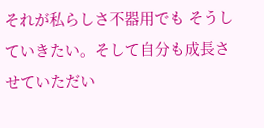それが私らしさ不器用でも そうしていきたい。そして自分も成長させていただい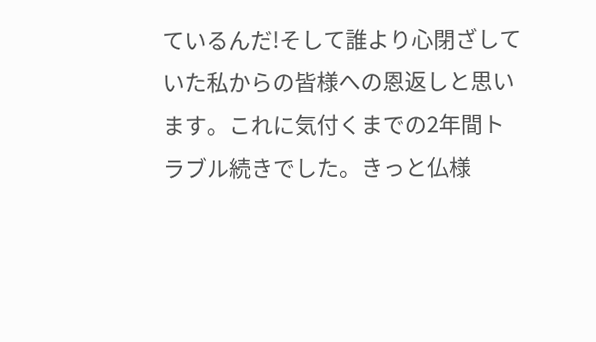ているんだ!そして誰より心閉ざしていた私からの皆様への恩返しと思います。これに気付くまでの2年間トラブル続きでした。きっと仏様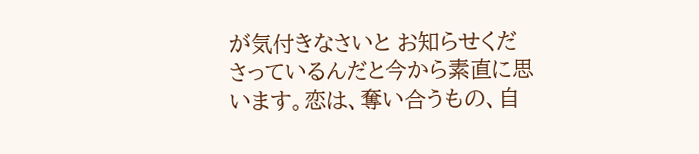が気付きなさいと お知らせくださっているんだと今から素直に思います。恋は、奪い合うもの、自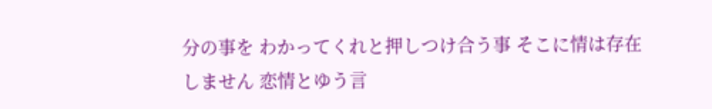分の事を わかってくれと押しつけ合う事 そこに情は存在しません 恋情とゆう言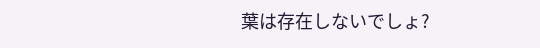葉は存在しないでしょ?